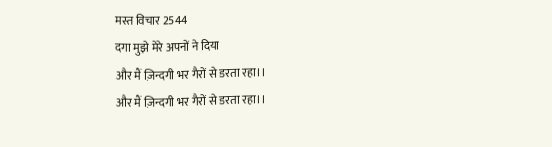मस्त विचार 2544
दगा मुझे मेरे अपनों ने दिया
और मैं ज़िन्दगी भर गैरों से डरता रहा।।
और मैं ज़िन्दगी भर गैरों से डरता रहा।।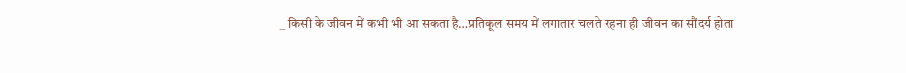_ किसी के जीवन में कभी भी आ सकता है…प्रतिकूल समय में लगातार चलते रहना ही जीवन का सौंदर्य होता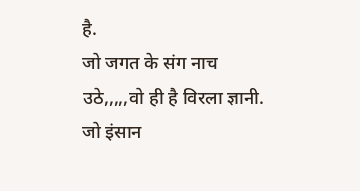है.
जो जगत के संग नाच उठे,,,,,वो ही है विरला ज्ञानी.
जो इंसान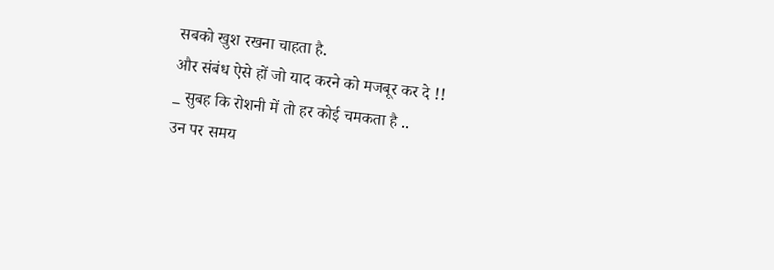सबको खुश रखना चाहता है.
और संबंध ऐसे हों जो याद करने को मजबूर कर दे !!
_ सुबह कि रोशनी में तो हर कोई चमकता है ..
उन पर समय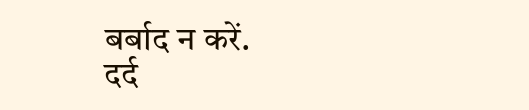बर्बाद न करें.
दर्द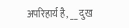अपरिहार्य है, __ दुख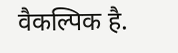वैकल्पिक है.